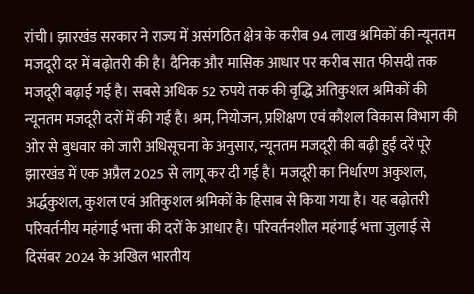रांची। झारखंड सरकार ने राज्य में असंगठित क्षेत्र के करीब 94 लाख श्रमिकों की न्यूनतम मजदूरी दर में बढ़ोतरी की है। दैनिक और मासिक आधार पर करीब सात फीसदी तक मजदूरी बढ़ाई गई है। सबसे अधिक 52 रुपये तक की वृद्धि अतिकुशल श्रमिकों की न्यूनतम मजदूरी दरों में की गई है। श्रम, नियोजन, प्रशिक्षण एवं कौशल विकास विभाग की ओर से बुधवार को जारी अधिसूचना के अनुसार, न्यूनतम मजदूरी की बढ़ी हुईं दरें पूरे झारखंड में एक अप्रैल 2025 से लागू कर दी गई है। मजदूरी का निर्धारण अकुशल, अर्द्धकुशल, कुशल एवं अतिकुशल श्रमिकों के हिसाब से किया गया है। यह बढ़ोतरी परिवर्तनीय महंगाई भत्ता की दरों के आधार है। परिवर्तनशील महंगाई भत्ता जुलाई से दिसंबर 2024 के अखिल भारतीय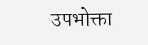उपभोक्ता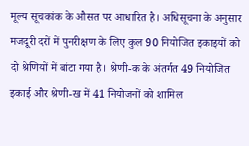मूल्य सूचकांक के औसत पर आधारित है। अधिसूचना के अनुसार मजदूरी दरों में पुनरीक्षण के लिए कुल 90 नियोजित इकाइयों को दो श्रेणियों में बांटा गया है। श्रेणी-क के अंतर्गत 49 नियोजित इकाई और श्रेणी-ख में 41 नियोजनों को शामिल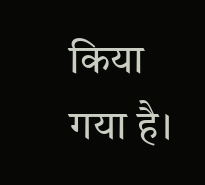किया गया है।